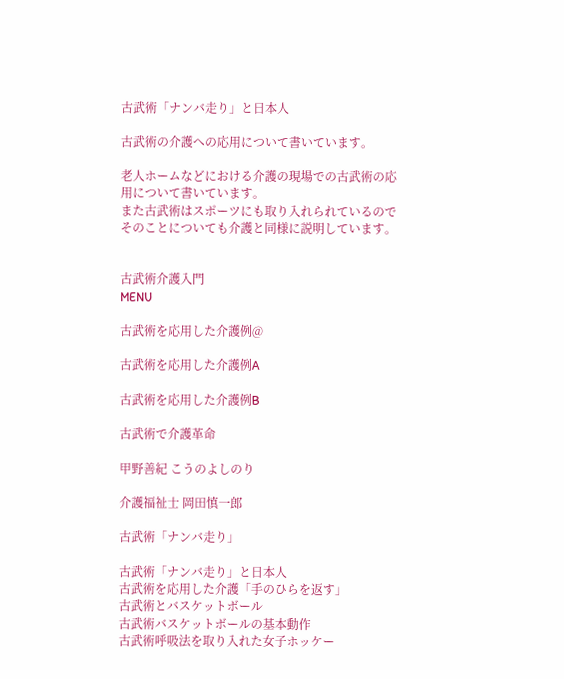古武術「ナンバ走り」と日本人

古武術の介護への応用について書いています。

老人ホームなどにおける介護の現場での古武術の応用について書いています。
また古武術はスポーツにも取り入れられているので
そのことについても介護と同様に説明しています。


古武術介護入門
MENU

古武術を応用した介護例@

古武術を応用した介護例A

古武術を応用した介護例B

古武術で介護革命

甲野善紀 こうのよしのり

介護福祉士 岡田慎一郎

古武術「ナンバ走り」

古武術「ナンバ走り」と日本人
古武術を応用した介護「手のひらを返す」
古武術とバスケットボール
古武術バスケットボールの基本動作
古武術呼吸法を取り入れた女子ホッケー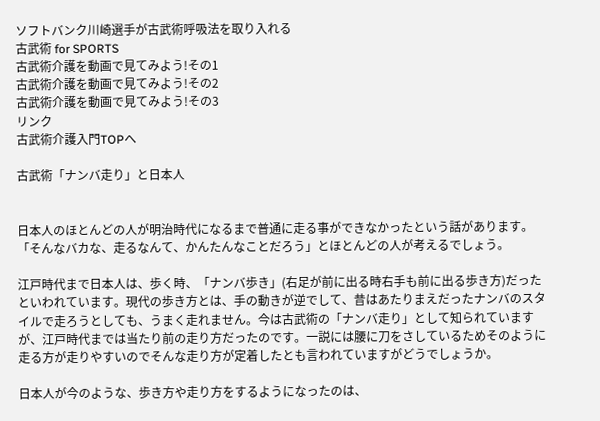ソフトバンク川崎選手が古武術呼吸法を取り入れる
古武術 for SPORTS
古武術介護を動画で見てみよう!その1
古武術介護を動画で見てみよう!その2
古武術介護を動画で見てみよう!その3
リンク
古武術介護入門TOPへ

古武術「ナンバ走り」と日本人


日本人のほとんどの人が明治時代になるまで普通に走る事ができなかったという話があります。
「そんなバカな、走るなんて、かんたんなことだろう」とほとんどの人が考えるでしょう。

江戸時代まで日本人は、歩く時、「ナンバ歩き」(右足が前に出る時右手も前に出る歩き方)だったといわれています。現代の歩き方とは、手の動きが逆でして、昔はあたりまえだったナンバのスタイルで走ろうとしても、うまく走れません。今は古武術の「ナンバ走り」として知られていますが、江戸時代までは当たり前の走り方だったのです。一説には腰に刀をさしているためそのように走る方が走りやすいのでそんな走り方が定着したとも言われていますがどうでしょうか。

日本人が今のような、歩き方や走り方をするようになったのは、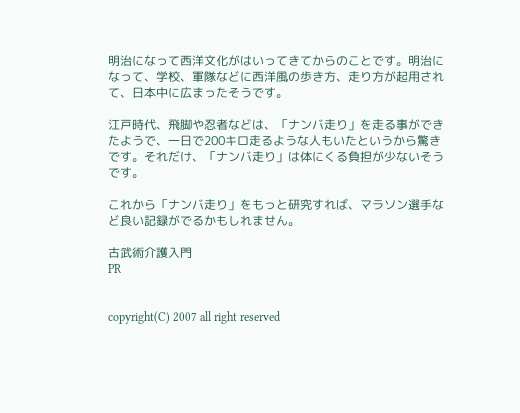明治になって西洋文化がはいってきてからのことです。明治になって、学校、軍隊などに西洋風の歩き方、走り方が起用されて、日本中に広まったそうです。

江戸時代、飛脚や忍者などは、「ナンバ走り」を走る事ができたようで、一日で200キロ走るような人もいたというから驚きです。それだけ、「ナンバ走り」は体にくる負担が少ないそうです。

これから「ナンバ走り」をもっと研究すれば、マラソン選手など良い記録がでるかもしれません。

古武術介護入門
PR


copyright(C) 2007 all right reserved